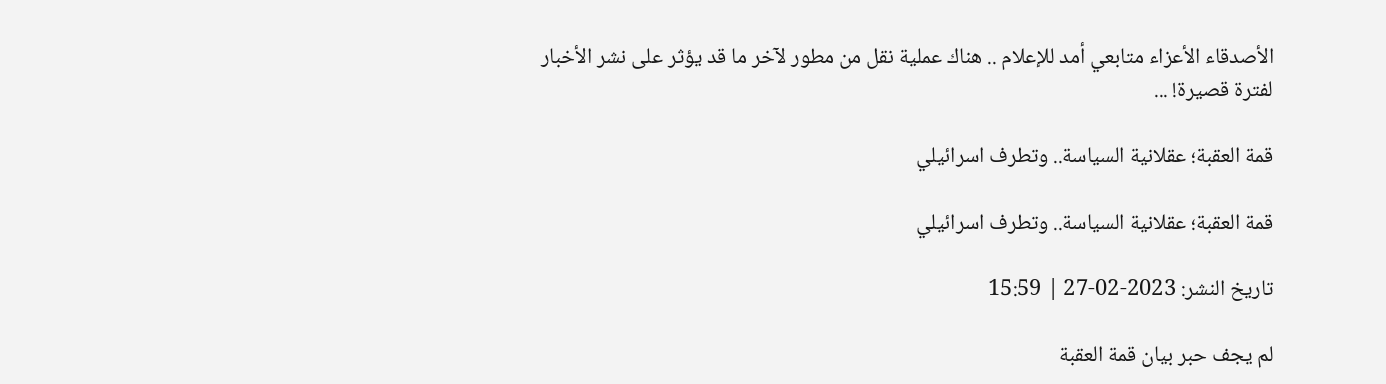الأصدقاء الأعزاء متابعي أمد للإعلام .. هناك عملية نقل من مطور لآخر ما قد يؤثر على نشر الأخبار لفترة قصيرة! ...

قمة العقبة؛ عقلانية السياسة.. وتطرف اسرائيلي

قمة العقبة؛ عقلانية السياسة.. وتطرف اسرائيلي

تاريخ النشر: 2023-02-27 | 15:59

لم يجف حبر بيان قمة العقبة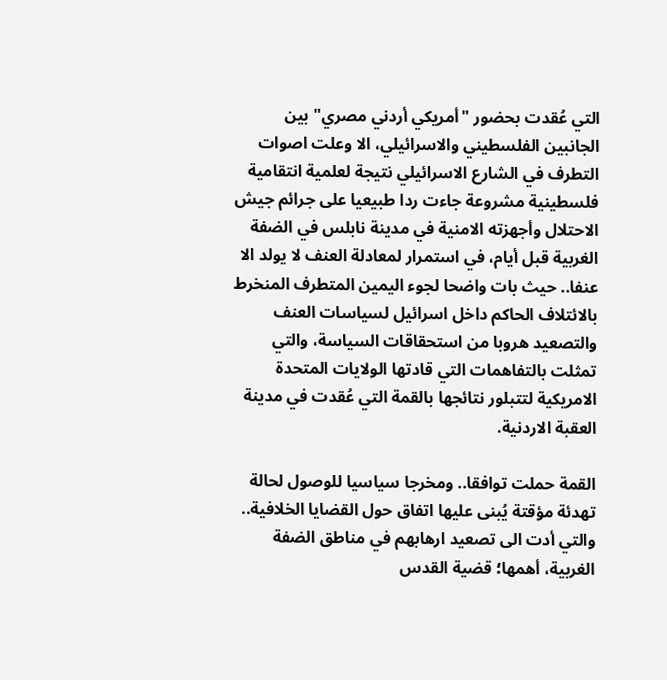التي عُقدت بحضور "أمريكي أردني مصري" بين الجانبين الفلسطيني والاسرائيلي، الا وعلت اصوات التطرف في الشارع الاسرائيلي نتيجة لعلمية انتقامية فلسطينية مشروعة جاءت ردا طبيعيا على جرائم جيش الاحتلال وأجهزته الامنية في مدينة نابلس في الضفة الغربية قبل أيام، في استمرار لمعادلة العنف لا يولد الا عنفا.. حيث بات واضحا لجوء اليمين المتطرف المنخرط بالائتلاف الحاكم داخل اسرائيل لسياسات العنف والتصعيد هروبا من استحقاقات السياسة، والتي تمثلت بالتفاهمات التي قادتها الولايات المتحدة الامريكية لتتبلور نتائجها بالقمة التي عُقدت في مدينة العقبة الاردنية.

القمة حملت توافقا.. ومخرجا سياسيا للوصول لحالة تهدئة مؤقتة يُبنى عليها اتفاق حول القضايا الخلافية.. والتي أدت الى تصعيد ارهابهم في مناطق الضفة الغربية، أهمها؛ قضية القدس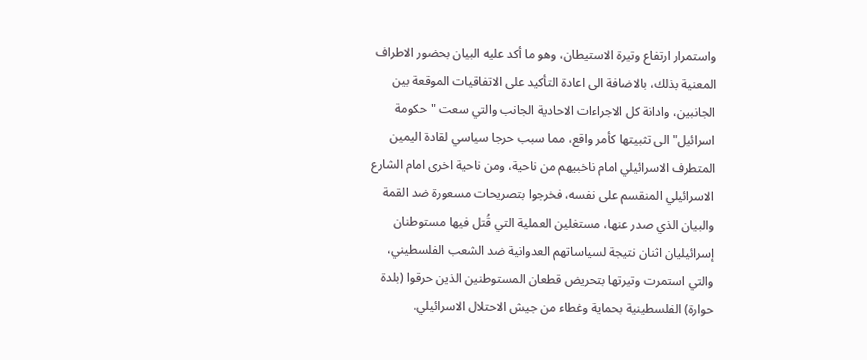واستمرار ارتفاع وتيرة الاستيطان، وهو ما أكد عليه البيان بحضور الاطراف المعنية بذلك، بالاضافة الى اعادة التأكيد على الاتفاقيات الموقعة بين الجانبين، وادانة كل الاجراءات الاحادية الجانب والتي سعت "حكومة اسرائيل" الى تثبيتها كأمر واقع، مما سبب حرجا سياسي لقادة اليمين المتطرف الاسرائيلي امام ناخبيهم من ناحية، ومن ناحية اخرى امام الشارع الاسرائيلي المنقسم على نفسه، فخرجوا بتصريحات مسعورة ضد القمة والبيان الذي صدر عنها، مستغلين العملية التي قُتل فيها مستوطنان إسرائيليان اثنان نتيجة لسياساتهم العدوانية ضد الشعب الفلسطيني، والتي استمرت وتيرتها بتحريض قطعان المستوطنين الذين حرقوا (بلدة حوارة) الفلسطينية بحماية وغطاء من جيش الاحتلال الاسرائيلي.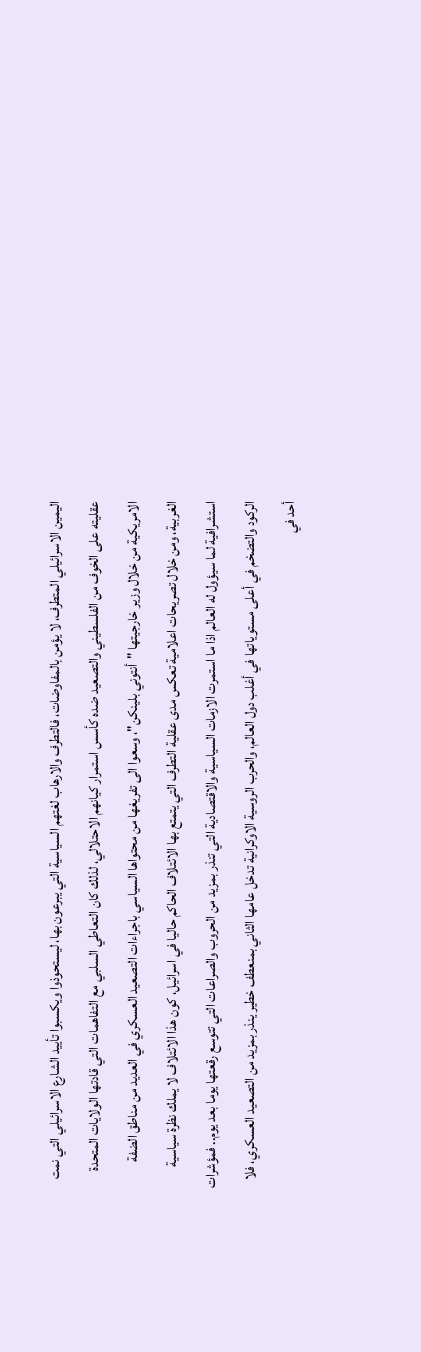اليمين الاسرائيلي المتطرف، لا يؤمن بالمفاوضات، فالتطرف والارهاب لغتهم السياسية التي يبرعون بها، ليستحوذوا ويكسبوا تأييد الشارع الاسرائيلي التي نمت عقليته على الخوف من الفلسطيني والتصعيد ضده كأسس استمرار كيانهم الاحتلالي، لذلك كان التعاطي السلبي مع التفاهمات التي قادتها الولايات المتحدة الامريكية من خلال وزير خارجيتها "أنتوني بلينكن"، وسعوا الى تفريغها من محتواها السياسي باجراءات التصعيد العسكري في العديد من مناطق الضفة الغربية، ومن خلال تصريحات اعلامية تعكس مدى عقلية التطرف التي يتمتع بها الائتلاف الحاكم حاليا في اسرائيل، كون هذا الائتلاف لا يملك نظرة سياسية استشرافية لما سيؤول له العالم اذا ما استمرت الازمات السياسية والاقتصادية التي تنذر بمزيد من الحروب والصراعات التي تتوسع رقعتها يوما بعد يوم.. فمؤشرات الركود والتضخم في أعلى مستوياتها في أغلب دول العالم، والحرب الروسية الاوكرانية تدخل عامها الثاني بمنعطف خطير ينذر بمزيد من التصعيد العسكري، فلا أحد في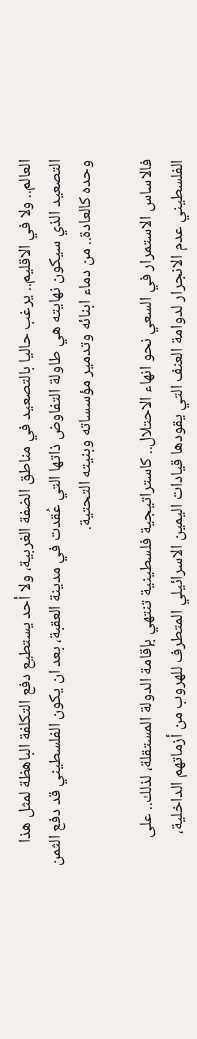العالم.. ولا في الاقليم.. يرغب حاليا بالتصعيد في مناطق الضفة الغربية، ولا أحد يستطيع دفع التكلفة الباهظة لمثل هذا التصعيد الذي سيكون نهايته هي طاولة التفاوض ذاتها التي عُقدت في مدينة العقبة، بعد ان يكون الفلسطيني قد دفع الثمن وحده كالعادة.. من دماء ابنائه وتدمير مؤسساته وبنيته التحتية.

فالاساس الاستمرار في السعي نحو انهاء الاحتلال.. كاستراتيجية فلسطينية تنتهي بإقامة الدولة المستقلة، لذلك.. على الفلسطيني عدم الانجرار لدوامة العنف التي يقودها قيادات اليمين الاسرائيلي المتطرف للهروب من أزماتهم الداخلية،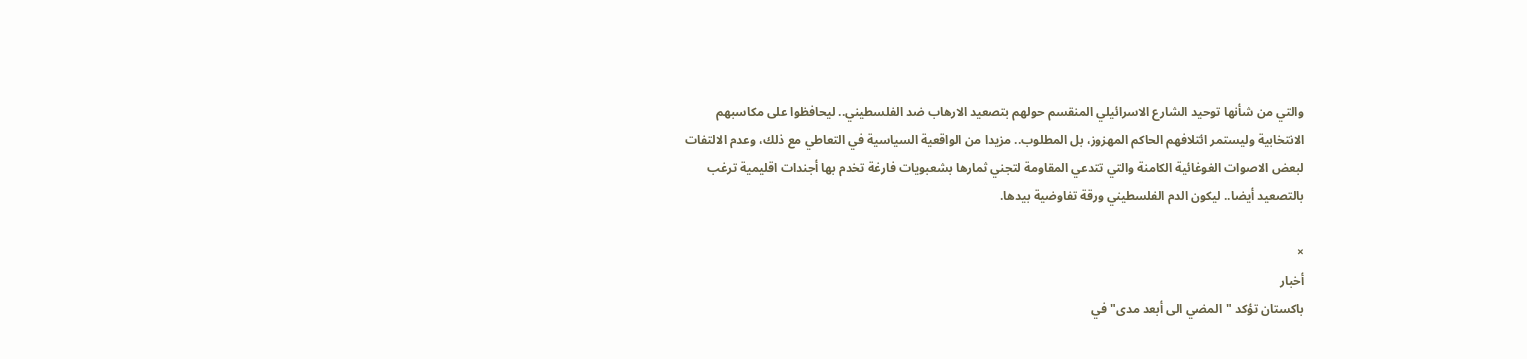والتي من شأنها توحيد الشارع الاسرائيلي المنقسم حولهم بتصعيد الارهاب ضد الفلسطيني.. ليحافظوا على مكاسبهم الانتخابية وليستمر ائتلافهم الحاكم المهزوز، بل المطلوب.. مزيدا من الواقعية السياسية في التعاطي مع ذلك، وعدم الالتفات لبعض الاصوات الغوغائية الكامنة والتي تتدعي المقاومة لتجني ثمارها بشعبويات فارغة تخدم بها أجندات اقليمية ترغب بالتصعيد أيضا.. ليكون الدم الفلسطيني ورقة تفاوضية بيدها.

×
أخبار
باكستان تؤكد "المضي الى أبعد مدى" في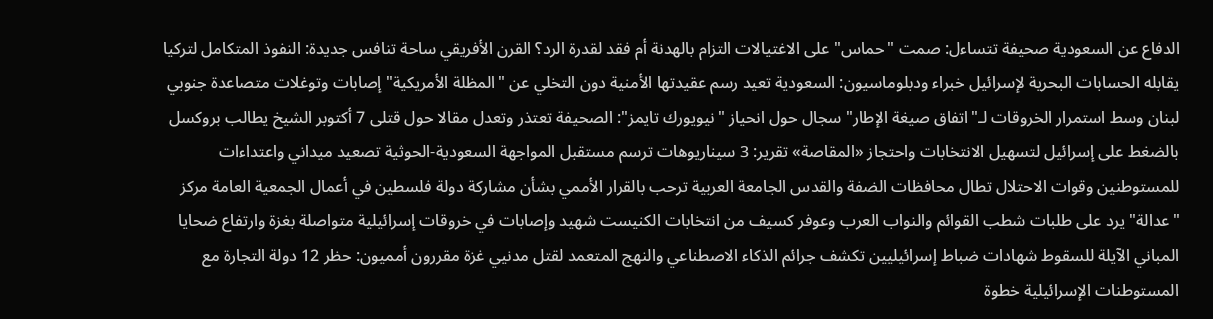الدفاع عن السعودية صحيفة تتساءل: صمت "حماس" على الاغتيالات التزام بالهدنة أم فقد لقدرة الرد؟ القرن الأفريقي ساحة تنافس جديدة: النفوذ المتكامل لتركيا يقابله الحسابات البحرية لإسرائيل خبراء ودبلوماسيون: السعودية تعيد رسم عقيدتها الأمنية دون التخلي عن "المظلة الأمريكية" إصابات وتوغلات متصاعدة جنوبي لبنان وسط استمرار الخروقات لـ"اتفاق صيغة الإطار" سجال حول انحياز "نيويورك تايمز": الصحيفة تعتذر وتعدل مقالا حول قتلى 7 أكتوبر الشيخ يطالب بروكسل بالضغط على إسرائيل لتسهيل الانتخابات واحتجاز «المقاصة» تقرير: 3 سيناريوهات ترسم مستقبل المواجهة السعودية-الحوثية تصعيد ميداني واعتداءات للمستوطنين وقوات الاحتلال تطال محافظات الضفة والقدس الجامعة العربية ترحب بالقرار الأممي بشأن مشاركة دولة فلسطين في أعمال الجمعية العامة مركز "عدالة" يرد على طلبات شطب القوائم والنواب العرب وعوفر كسيف من انتخابات الكنيست شهيد وإصابات في خروقات إسرائيلية متواصلة بغزة وارتفاع ضحايا المباني الآيلة للسقوط شهادات ضباط إسرائيليين تكشف جرائم الذكاء الاصطناعي والنهج المتعمد لقتل مدنيي غزة مقررون أمميون: حظر 12 دولة التجارة مع المستوطنات الإسرائيلية خطوة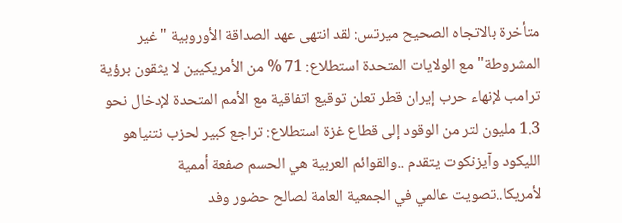متأخرة بالاتجاه الصحيح ميرتس: لقد انتهى عهد الصداقة الأوروبية "غير المشروطة" مع الولايات المتحدة استطلاع: 71 % من الأمريكيين لا يثقون برؤية ترامب لإنهاء حرب إيران قطر تعلن توقيع اتفاقية مع الأمم المتحدة لإدخال نحو 1.3 مليون لتر من الوقود إلى قطاع غزة استطلاع: تراجع كبير لحزب نتنياهو الليكود وآيزنكوت يتقدم ..والقوائم العربية هي الحسم صفعة أممية لأمريكا..تصويت عالمي في الجمعية العامة لصالح حضور وفد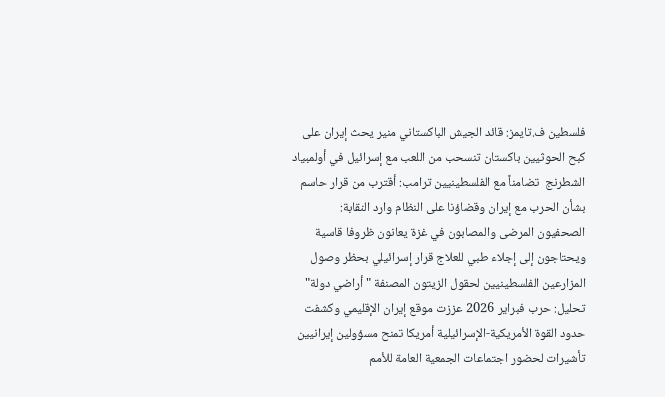فلسطين ف.تايمز: قائد الجيش الباكستاني منير يحث إيران على كبح الحوثيين باكستان تنسحب من اللعب مع إسرائيل في أولمبياد الشطرنج  تضامناً مع الفلسطينيين ترامب: أقترب من قرار حاسم بشأن الحرب مع إيران وقضاؤنا على النظام وارد النقابة: الصحفيون المرضى والمصابون في غزة يعانون ظروفا قاسية ويحتاجون إلى إجلاء طبي للعلاج قرار إسرائيلي بحظر وصول المزارعين الفلسطينيين لحقول الزيتون المصنفة "أراضي دولة" تحليل: حرب فبراير 2026 عززت موقع إيران الإقليمي وكشفت حدود القوة الأمريكية-الإسرائيلية أمريكا تمنح مسؤولين إيرانيين تأشيرات لحضور اجتماعات الجمعية العامة للأمم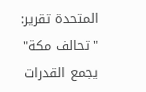المتحدة تقرير: "تحالف مكة" يجمع القدرات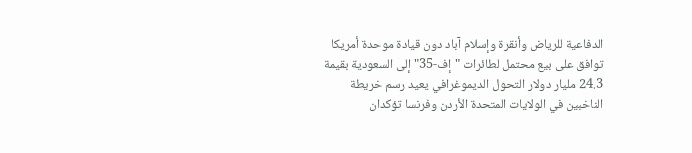الدفاعية للرياض وأنقرة وإسلام آباد دون قيادة موحدة أمريكا توافق على بيع محتمل لطائرات "إف-35" إلى السعودية بقيمة 24.3 مليار دولار التحول الديموغرافي يعيد رسم خريطة الناخبين في الولايات المتحدة الأردن وفرنسا تؤكدان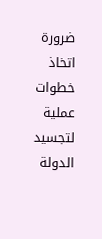ضرورة اتخاذ خطوات عملية لتجسيد الدولة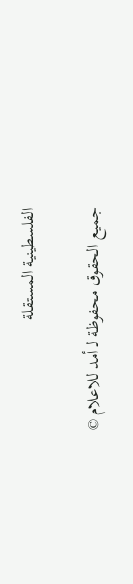الفلسطينية المستقلة

جميع الحقوق محفوظة لـ أمد للاعلام ©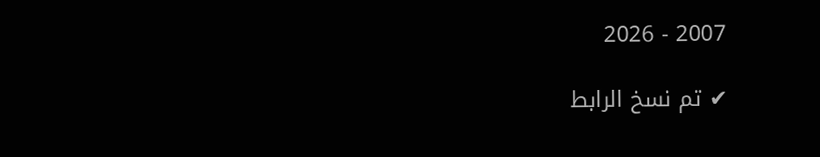2007 - 2026

✔ تم نسخ الرابط